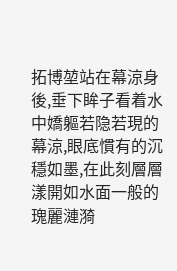拓博堃站在幕涼身後,垂下眸子看着水中嬌軀若隐若現的幕涼,眼底慣有的沉穩如墨,在此刻層層漾開如水面一般的瑰麗漣漪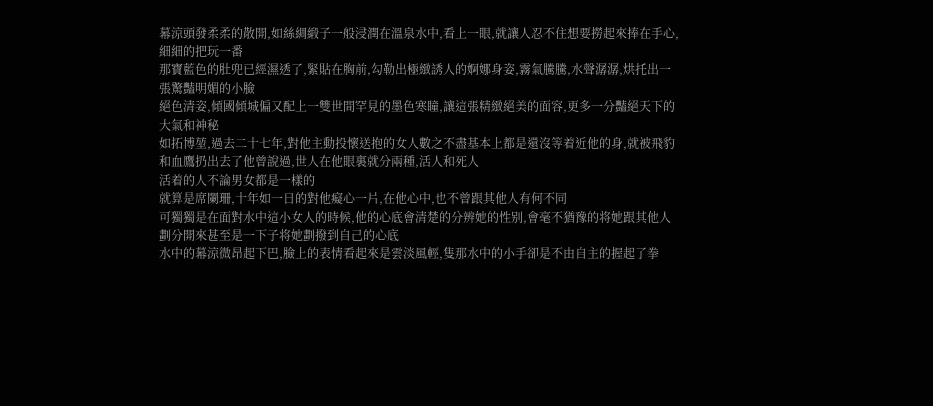幕涼頭發柔柔的散開,如絲綢緞子一般浸潤在溫泉水中,看上一眼,就讓人忍不住想要撈起來捧在手心,細細的把玩一番
那寶藍色的肚兜已經濕透了,緊貼在胸前,勾勒出極緻誘人的婀娜身姿,霧氣騰騰,水聲潺潺,烘托出一張驚豔明媚的小臉
絕色清姿,傾國傾城偏又配上一雙世間罕見的墨色寒瞳,讓這張精緻絕美的面容,更多一分豔絕天下的大氣和神秘
如拓博堃,過去二十七年,對他主動投懷送抱的女人數之不盡基本上都是還沒等着近他的身,就被飛豹和血鷹扔出去了他曾說過,世人在他眼裏就分兩種,活人和死人
活着的人不論男女都是一樣的
就算是席闌珊,十年如一日的對他癡心一片,在他心中,也不曾跟其他人有何不同
可獨獨是在面對水中這小女人的時候,他的心底會清楚的分辨她的性别,會毫不猶豫的将她跟其他人劃分開來甚至是一下子将她劃撥到自己的心底
水中的幕涼微昂起下巴,臉上的表情看起來是雲淡風輕,隻那水中的小手卻是不由自主的握起了拳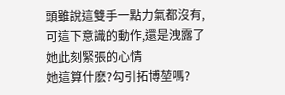頭雖說這雙手一點力氣都沒有,可這下意識的動作,還是洩露了她此刻緊張的心情
她這算什麽?勾引拓博堃嗎?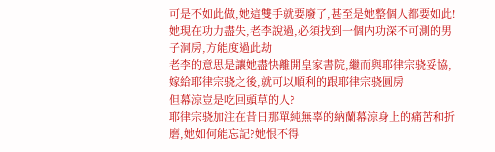可是不如此做,她這雙手就要廢了,甚至是她整個人都要如此!她現在功力盡失,老李說過,必須找到一個内功深不可測的男子洞房,方能度過此劫
老李的意思是讓她盡快離開皇家書院,繼而與耶律宗骁妥協,嫁給耶律宗骁之後,就可以順利的跟耶律宗骁圓房
但幕涼豈是吃回頭草的人?
耶律宗骁加注在昔日那單純無辜的納蘭幕涼身上的痛苦和折磨,她如何能忘記?她恨不得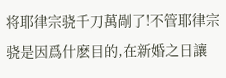将耶律宗骁千刀萬剮了!不管耶律宗骁是因爲什麽目的,在新婚之日讓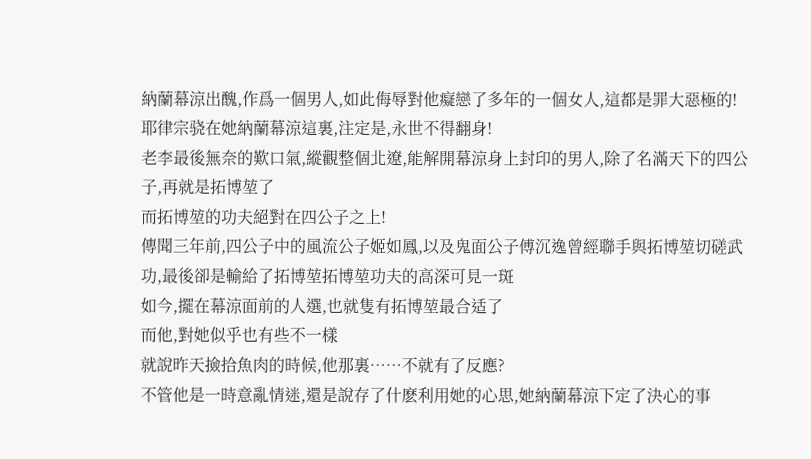納蘭幕涼出醜,作爲一個男人,如此侮辱對他癡戀了多年的一個女人,這都是罪大惡極的!
耶律宗骁在她納蘭幕涼這裏,注定是,永世不得翻身!
老李最後無奈的歎口氣,縱觀整個北遼,能解開幕涼身上封印的男人,除了名滿天下的四公子,再就是拓博堃了
而拓博堃的功夫絕對在四公子之上!
傳聞三年前,四公子中的風流公子姬如鳳,以及鬼面公子傅沉逸曾經聯手與拓博堃切磋武功,最後卻是輸給了拓博堃拓博堃功夫的高深可見一斑
如今,擺在幕涼面前的人選,也就隻有拓博堃最合适了
而他,對她似乎也有些不一樣
就說昨天撿拾魚肉的時候,他那裏……不就有了反應?
不管他是一時意亂情迷,還是說存了什麽利用她的心思,她納蘭幕涼下定了決心的事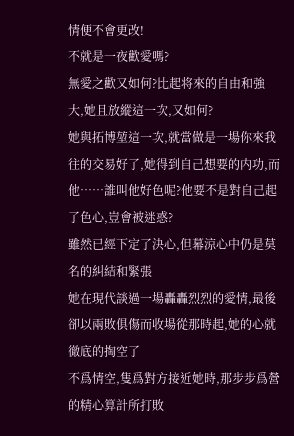情便不會更改!
不就是一夜歡愛嗎?
無愛之歡又如何?比起将來的自由和強大,她且放縱這一次,又如何?
她與拓博堃這一次,就當做是一場你來我往的交易好了,她得到自己想要的内功,而他……誰叫他好色呢?他要不是對自己起了色心,豈會被迷惑?
雖然已經下定了決心,但幕涼心中仍是莫名的糾結和緊張
她在現代談過一場轟轟烈烈的愛情,最後卻以兩敗俱傷而收場從那時起,她的心就徹底的掏空了
不爲情空,隻爲對方接近她時,那步步爲營的精心算計所打敗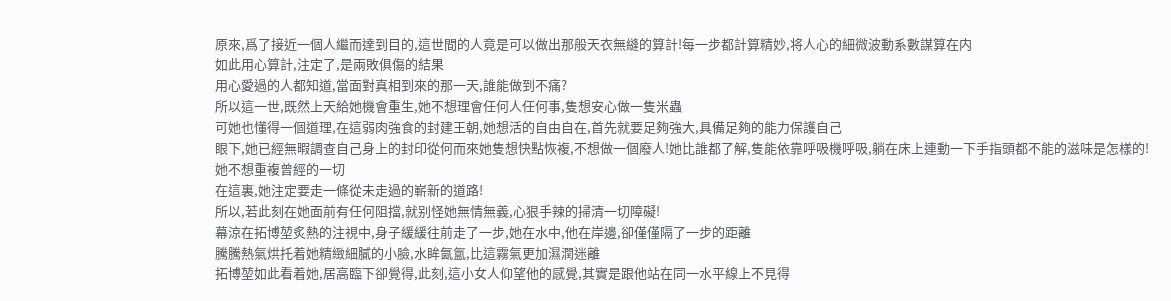原來,爲了接近一個人繼而達到目的,這世間的人竟是可以做出那般天衣無縫的算計!每一步都計算精妙,将人心的細微波動系數謀算在内
如此用心算計,注定了,是兩敗俱傷的結果
用心愛過的人都知道,當面對真相到來的那一天,誰能做到不痛?
所以這一世,既然上天給她機會重生,她不想理會任何人任何事,隻想安心做一隻米蟲
可她也懂得一個道理,在這弱肉強食的封建王朝,她想活的自由自在,首先就要足夠強大,具備足夠的能力保護自己
眼下,她已經無暇調查自己身上的封印從何而來她隻想快點恢複,不想做一個廢人!她比誰都了解,隻能依靠呼吸機呼吸,躺在床上連動一下手指頭都不能的滋味是怎樣的!
她不想重複曾經的一切
在這裏,她注定要走一條從未走過的嶄新的道路!
所以,若此刻在她面前有任何阻擋,就别怪她無情無義,心狠手辣的掃清一切障礙!
幕涼在拓博堃炙熱的注視中,身子緩緩往前走了一步,她在水中,他在岸邊,卻僅僅隔了一步的距離
騰騰熱氣烘托着她精緻細膩的小臉,水眸氤氲,比這霧氣更加濕潤迷離
拓博堃如此看着她,居高臨下卻覺得,此刻,這小女人仰望他的感覺,其實是跟他站在同一水平線上不見得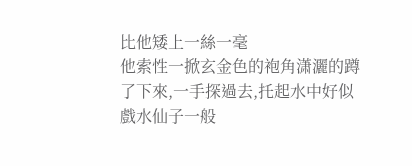比他矮上一絲一毫
他索性一掀玄金色的袍角潇灑的蹲了下來,一手探過去,托起水中好似戲水仙子一般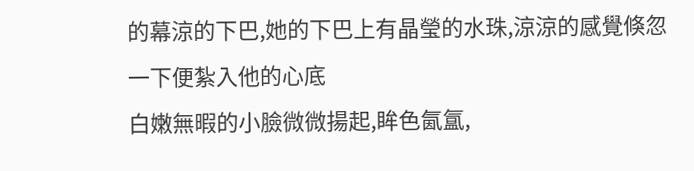的幕涼的下巴,她的下巴上有晶瑩的水珠,涼涼的感覺倏忽一下便紮入他的心底
白嫩無暇的小臉微微揚起,眸色氤氲,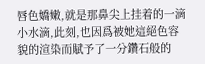唇色嬌嫩,就是那鼻尖上挂着的一滴小水滴,此刻,也因爲被她這絕色容貌的渲染而賦予了一分鑽石般的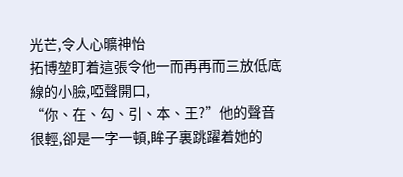光芒,令人心曠神怡
拓博堃盯着這張令他一而再再而三放低底線的小臉,啞聲開口,
“你、在、勾、引、本、王?”他的聲音很輕,卻是一字一頓,眸子裏跳躍着她的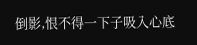倒影,恨不得一下子吸入心底